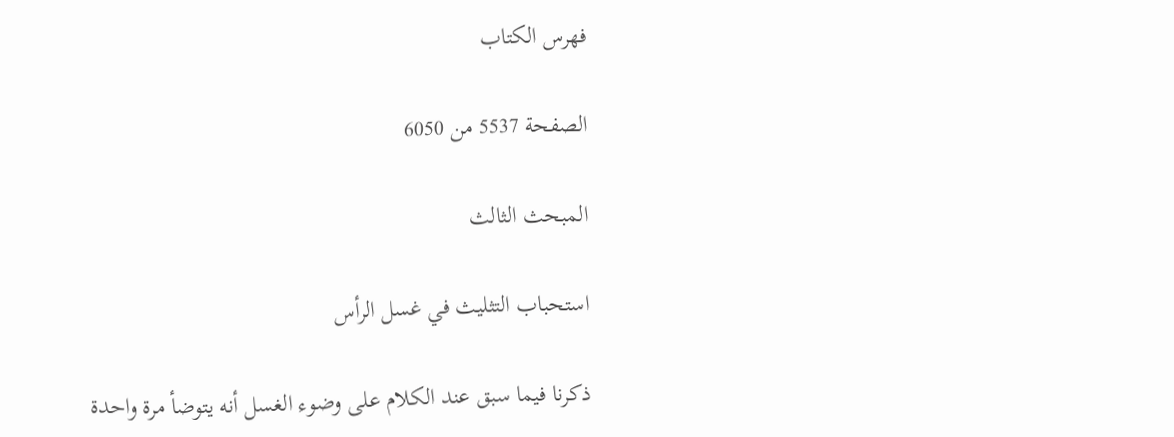فهرس الكتاب

الصفحة 5537 من 6050

المبحث الثالث

استحباب التثليث في غسل الرأس

ذكرنا فيما سبق عند الكلام على وضوء الغسل أنه يتوضأ مرة واحدة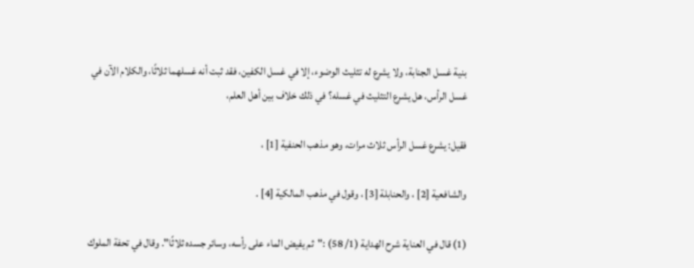بنية غسل الجنابة، ولا يشرع له تثليث الوضوء، إلا في غسل الكفين، فقد ثبت أنه غسلهما ثلاثًا، والكلام الآن في غسل الرأس، هل يشرع التثليث في غسله؟ في ذلك خلاف بين أهل العلم،

فقيل: يشرع غسل الرأس ثلاث مرات، وهو مذهب الحنفية [1] ،

والشافعية [2] ، والحنابلة [3] ، وقول في مذهب المالكية [4] .

(1) قال في العناية شرح الهداية (1/ 58) :"ثم يفيض الماء على رأسه، وسائر جسده ثلاثًا". وقال في تحفة الملوك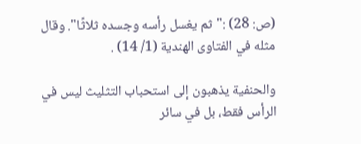(ص: 28) :"ثم يغسل رأسه وجسده ثلاثًا". وقال مثله في الفتاوى الهندية (1/ 14) .

والحنفية يذهبون إلى استحباب التثليث ليس في الرأس فقط، بل في سائر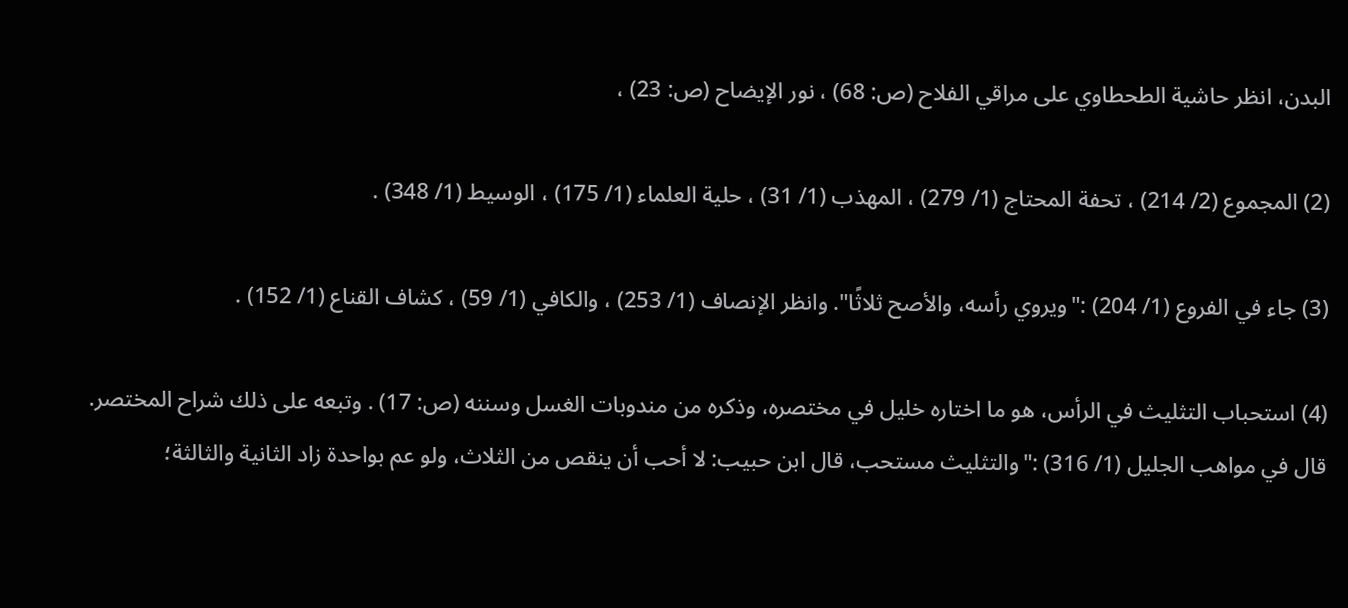البدن، انظر حاشية الطحطاوي على مراقي الفلاح (ص: 68) ، نور الإيضاح (ص: 23) ،

(2) المجموع (2/ 214) ، تحفة المحتاج (1/ 279) ، المهذب (1/ 31) ، حلية العلماء (1/ 175) ، الوسيط (1/ 348) .

(3) جاء في الفروع (1/ 204) :"ويروي رأسه، والأصح ثلاثًا". وانظر الإنصاف (1/ 253) ، والكافي (1/ 59) ، كشاف القناع (1/ 152) .

(4) استحباب التثليث في الرأس، هو ما اختاره خليل في مختصره، وذكره من مندوبات الغسل وسننه (ص: 17) . وتبعه على ذلك شراح المختصر. قال في مواهب الجليل (1/ 316) :"والتثليث مستحب، قال ابن حبيب: لا أحب أن ينقص من الثلاث، ولو عم بواحدة زاد الثانية والثالثة؛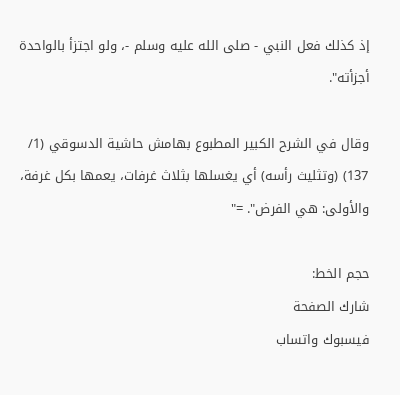إذ كذلك فعل النبي - صلى الله عليه وسلم -، ولو اجتزأ بالواحدة أجزأته".

وقال في الشرح الكبير المطبوع بهامش حاشية الدسوقي (1/ 137) (وتثليث رأسه) أي يغسلها بثلاث غرفات، يعمها بكل غرفة، والأولى: هي الفرض". ="

حجم الخط:
شارك الصفحة
فيسبوك واتساب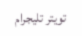تويتر تليجرام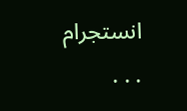انستجرام
. . .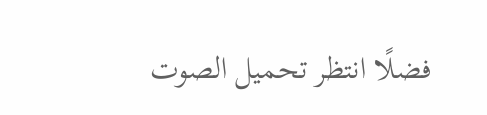فضلًا انتظر تحميل الصوت